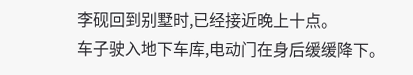李砚回到别墅时,已经接近晚上十点。
车子驶入地下车库,电动门在身后缓缓降下。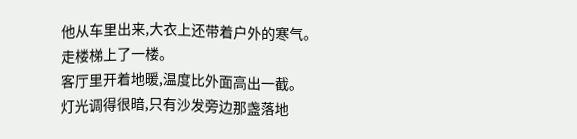他从车里出来,大衣上还带着户外的寒气。
走楼梯上了一楼。
客厅里开着地暖,温度比外面高出一截。
灯光调得很暗,只有沙发旁边那盏落地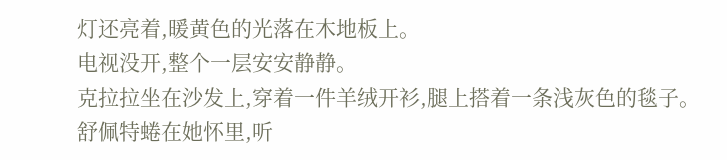灯还亮着,暖黄色的光落在木地板上。
电视没开,整个一层安安静静。
克拉拉坐在沙发上,穿着一件羊绒开衫,腿上搭着一条浅灰色的毯子。
舒佩特蜷在她怀里,听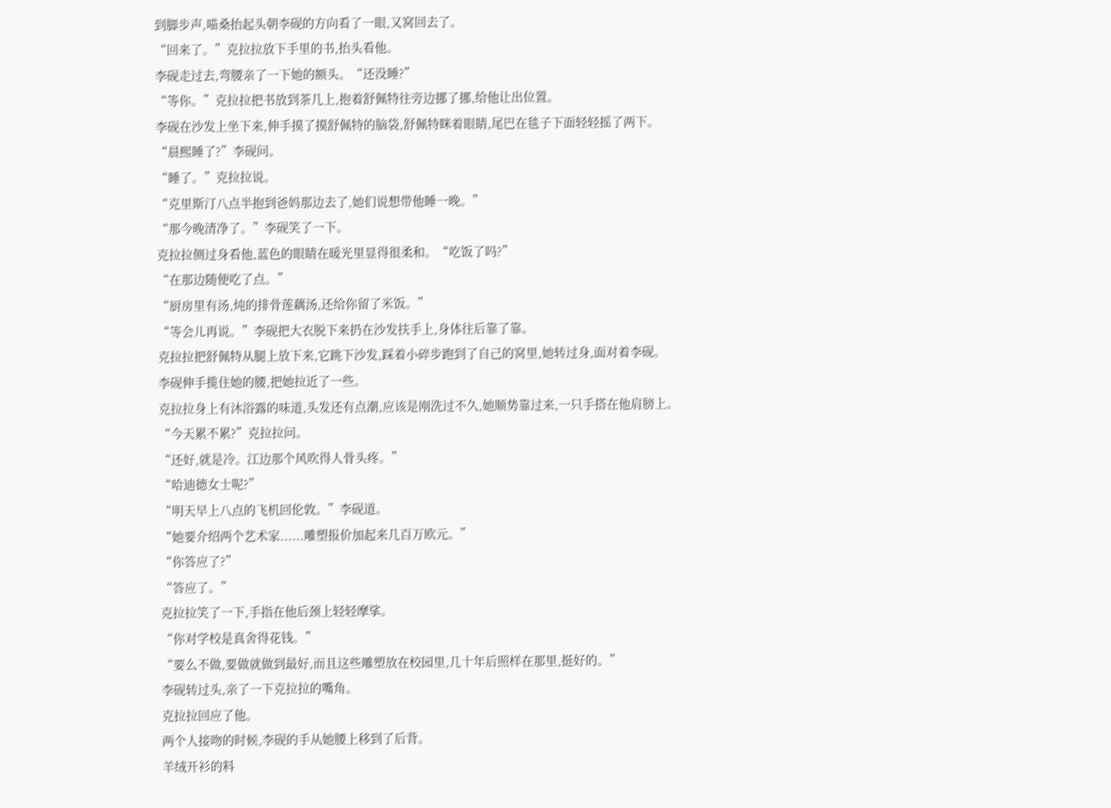到脚步声,喵桑抬起头朝李砚的方向看了一眼,又窝回去了。
“回来了。”克拉拉放下手里的书,抬头看他。
李砚走过去,弯腰亲了一下她的额头。“还没睡?”
“等你。”克拉拉把书放到茶几上,抱着舒佩特往旁边挪了挪,给他让出位置。
李砚在沙发上坐下来,伸手摸了摸舒佩特的脑袋,舒佩特眯着眼睛,尾巴在毯子下面轻轻摇了两下。
“晨熙睡了?”李砚问。
“睡了。”克拉拉说。
“克里斯汀八点半抱到爸妈那边去了,她们说想带他睡一晚。”
“那今晚清净了。”李砚笑了一下。
克拉拉侧过身看他,蓝色的眼睛在暖光里显得很柔和。“吃饭了吗?”
“在那边随便吃了点。”
“厨房里有汤,炖的排骨莲藕汤,还给你留了米饭。”
“等会儿再说。”李砚把大衣脱下来扔在沙发扶手上,身体往后靠了靠。
克拉拉把舒佩特从腿上放下来,它跳下沙发,踩着小碎步跑到了自己的窝里,她转过身,面对着李砚。
李砚伸手揽住她的腰,把她拉近了一些。
克拉拉身上有沐浴露的味道,头发还有点潮,应该是刚洗过不久,她顺势靠过来,一只手搭在他肩膀上。
“今天累不累?”克拉拉问。
“还好,就是冷。江边那个风吹得人骨头疼。”
“哈迪德女士呢?”
“明天早上八点的飞机回伦敦。”李砚道。
“她要介绍两个艺术家......雕塑报价加起来几百万欧元。”
“你答应了?”
“答应了。”
克拉拉笑了一下,手指在他后颈上轻轻摩挲。
“你对学校是真舍得花钱。”
“要么不做,要做就做到最好,而且这些雕塑放在校园里,几十年后照样在那里,挺好的。”
李砚转过头,亲了一下克拉拉的嘴角。
克拉拉回应了他。
两个人接吻的时候,李砚的手从她腰上移到了后背。
羊绒开衫的料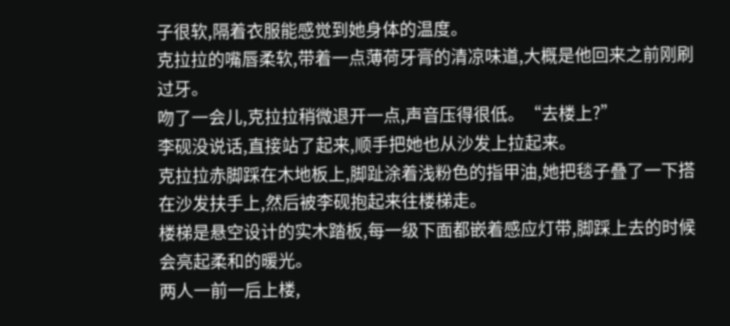子很软,隔着衣服能感觉到她身体的温度。
克拉拉的嘴唇柔软,带着一点薄荷牙膏的清凉味道,大概是他回来之前刚刷过牙。
吻了一会儿,克拉拉稍微退开一点,声音压得很低。“去楼上?”
李砚没说话,直接站了起来,顺手把她也从沙发上拉起来。
克拉拉赤脚踩在木地板上,脚趾涂着浅粉色的指甲油,她把毯子叠了一下搭在沙发扶手上,然后被李砚抱起来往楼梯走。
楼梯是悬空设计的实木踏板,每一级下面都嵌着感应灯带,脚踩上去的时候会亮起柔和的暖光。
两人一前一后上楼,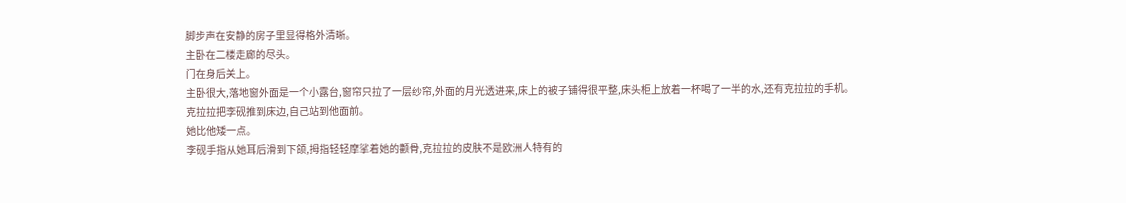脚步声在安静的房子里显得格外清晰。
主卧在二楼走廊的尽头。
门在身后关上。
主卧很大,落地窗外面是一个小露台,窗帘只拉了一层纱帘,外面的月光透进来,床上的被子铺得很平整,床头柜上放着一杯喝了一半的水,还有克拉拉的手机。
克拉拉把李砚推到床边,自己站到他面前。
她比他矮一点。
李砚手指从她耳后滑到下颌,拇指轻轻摩挲着她的颧骨,克拉拉的皮肤不是欧洲人特有的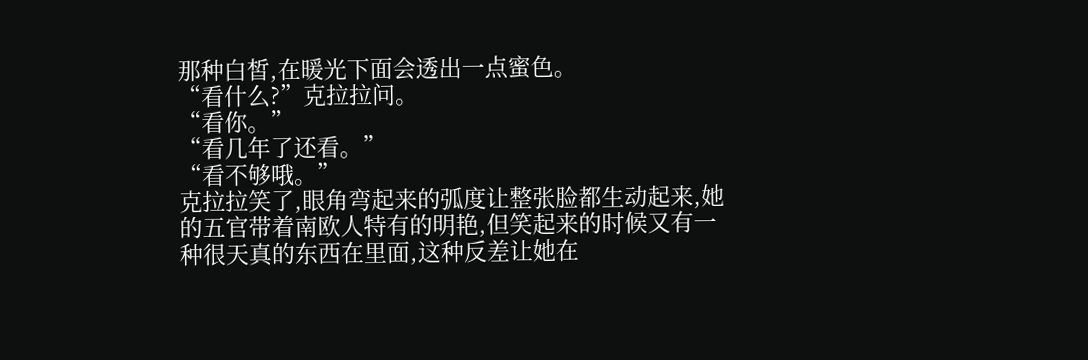那种白皙,在暖光下面会透出一点蜜色。
“看什么?”克拉拉问。
“看你。”
“看几年了还看。”
“看不够哦。”
克拉拉笑了,眼角弯起来的弧度让整张脸都生动起来,她的五官带着南欧人特有的明艳,但笑起来的时候又有一种很天真的东西在里面,这种反差让她在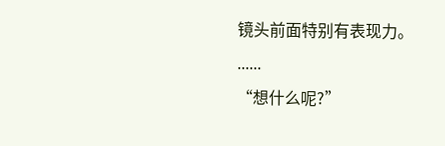镜头前面特别有表现力。
......
“想什么呢?”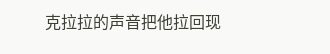克拉拉的声音把他拉回现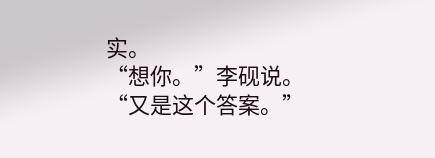实。
“想你。”李砚说。
“又是这个答案。”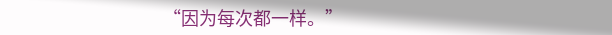“因为每次都一样。”